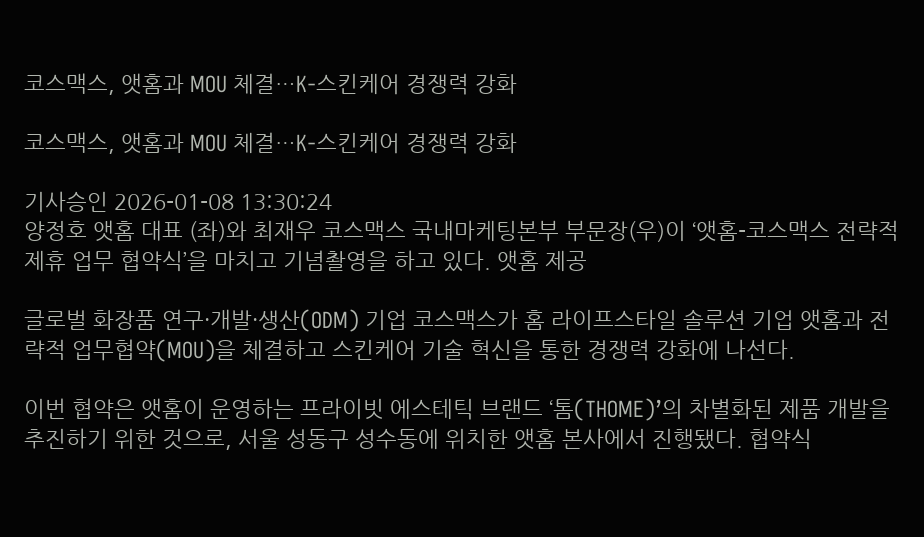코스맥스, 앳홈과 MOU 체결…K-스킨케어 경쟁력 강화

코스맥스, 앳홈과 MOU 체결…K-스킨케어 경쟁력 강화

기사승인 2026-01-08 13:30:24
양정호 앳홈 대표 (좌)와 최재우 코스맥스 국내마케팅본부 부문장(우)이 ‘앳홈-코스맥스 전략적 제휴 업무 협약식’을 마치고 기념촬영을 하고 있다. 앳홈 제공

글로벌 화장품 연구·개발·생산(ODM) 기업 코스맥스가 홈 라이프스타일 솔루션 기업 앳홈과 전략적 업무협약(MOU)을 체결하고 스킨케어 기술 혁신을 통한 경쟁력 강화에 나선다.

이번 협약은 앳홈이 운영하는 프라이빗 에스테틱 브랜드 ‘톰(THOME)’의 차별화된 제품 개발을 추진하기 위한 것으로, 서울 성동구 성수동에 위치한 앳홈 본사에서 진행됐다. 협약식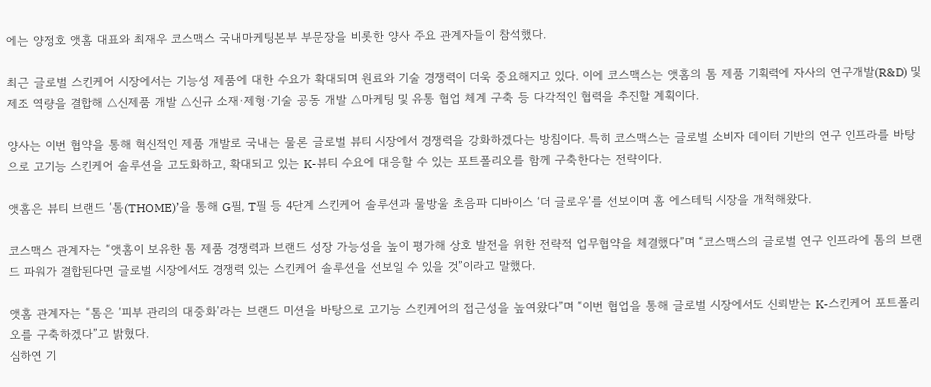에는 양정호 앳홈 대표와 최재우 코스맥스 국내마케팅본부 부문장을 비롯한 양사 주요 관계자들이 참석했다.

최근 글로벌 스킨케어 시장에서는 기능성 제품에 대한 수요가 확대되며 원료와 기술 경쟁력이 더욱 중요해지고 있다. 이에 코스맥스는 앳홈의 톰 제품 기획력에 자사의 연구개발(R&D) 및 제조 역량을 결합해 △신제품 개발 △신규 소재·제형·기술 공동 개발 △마케팅 및 유통 협업 체계 구축 등 다각적인 협력을 추진할 계획이다.

양사는 이번 협약을 통해 혁신적인 제품 개발로 국내는 물론 글로벌 뷰티 시장에서 경쟁력을 강화하겠다는 방침이다. 특히 코스맥스는 글로벌 소비자 데이터 기반의 연구 인프라를 바탕으로 고기능 스킨케어 솔루션을 고도화하고, 확대되고 있는 K-뷰티 수요에 대응할 수 있는 포트폴리오를 함께 구축한다는 전략이다.

앳홈은 뷰티 브랜드 ‘톰(THOME)’을 통해 G필, T필 등 4단계 스킨케어 솔루션과 물방울 초음파 디바이스 ‘더 글로우’를 선보이며 홈 에스테틱 시장을 개척해왔다.

코스맥스 관계자는 “앳홈이 보유한 톰 제품 경쟁력과 브랜드 성장 가능성을 높이 평가해 상호 발전을 위한 전략적 업무협약을 체결했다”며 “코스맥스의 글로벌 연구 인프라에 톰의 브랜드 파워가 결합된다면 글로벌 시장에서도 경쟁력 있는 스킨케어 솔루션을 선보일 수 있을 것”이라고 말했다.

앳홈 관계자는 “톰은 ‘피부 관리의 대중화’라는 브랜드 미션을 바탕으로 고기능 스킨케어의 접근성을 높여왔다”며 “이번 협업을 통해 글로벌 시장에서도 신뢰받는 K-스킨케어 포트폴리오를 구축하겠다”고 밝혔다.
심하연 기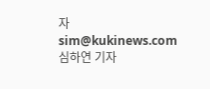자
sim@kukinews.com
심하연 기자